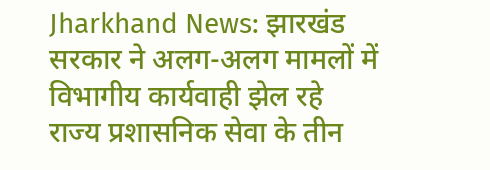Jharkhand News: झारखंड सरकार ने अलग-अलग मामलों में विभागीय कार्यवाही झेल रहे राज्य प्रशासनिक सेवा के तीन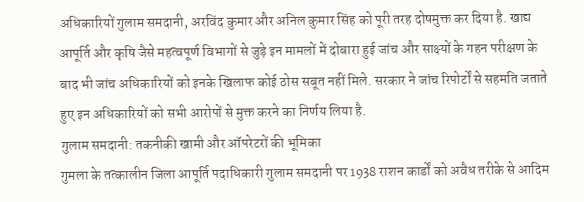अधिकारियों गुलाम समदानी, अरविंद कुमार और अनिल कुमार सिंह को पूरी तरह दोषमुक्त कर दिया है. खाद्य आपूर्ति और कृषि जैसे महत्वपूर्ण विभागों से जुड़े इन मामलों में दोबारा हुई जांच और साक्ष्यों के गहन परीक्षण के बाद भी जांच अधिकारियों को इनके खिलाफ कोई ठोस सबूत नहीं मिले. सरकार ने जांच रिपोर्टों से सहमति जताते हुए इन अधिकारियों को सभी आरोपों से मुक्त करने का निर्णय लिया है.
गुलाम समदानी: तकनीकी खामी और ऑपरेटरों की भूमिका
गुमला के तत्कालीन जिला आपूर्ति पदाधिकारी गुलाम समदानी पर 1938 राशन कार्डों को अवैध तरीके से आदिम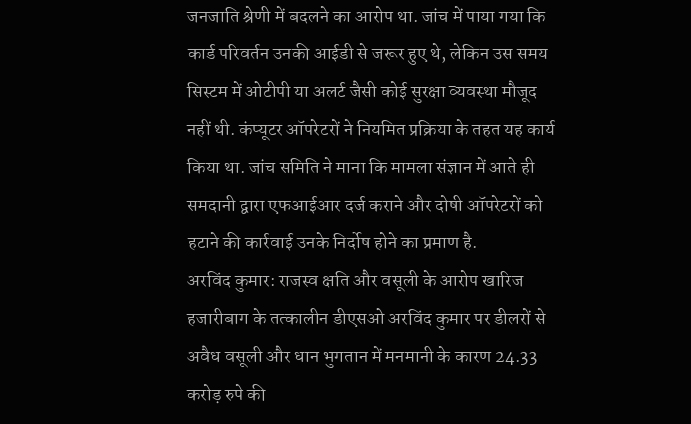जनजाति श्रेणी में बदलने का आरोप था. जांच में पाया गया कि कार्ड परिवर्तन उनकी आईडी से जरूर हुए थे, लेकिन उस समय सिस्टम में ओटीपी या अलर्ट जैसी कोई सुरक्षा व्यवस्था मौजूद नहीं थी. कंप्यूटर ऑपरेटरों ने नियमित प्रक्रिया के तहत यह कार्य किया था. जांच समिति ने माना कि मामला संज्ञान में आते ही समदानी द्वारा एफआईआर दर्ज कराने और दोषी ऑपरेटरों को हटाने की कार्रवाई उनके निर्दोष होने का प्रमाण है.
अरविंद कुमार: राजस्व क्षति और वसूली के आरोप खारिज
हजारीबाग के तत्कालीन डीएसओ अरविंद कुमार पर डीलरों से अवैध वसूली और धान भुगतान में मनमानी के कारण 24.33 करोड़ रुपे की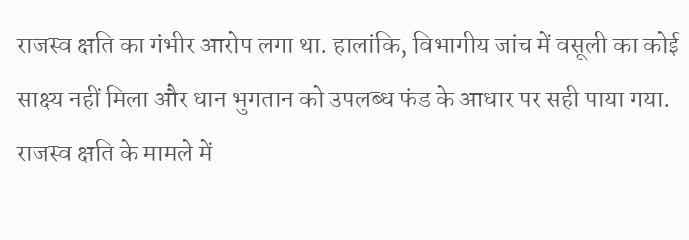राजस्व क्षति का गंभीर आरोप लगा था. हालांकि, विभागीय जांच में वसूली का कोई साक्ष्य नहीं मिला और धान भुगतान को उपलब्ध फंड के आधार पर सही पाया गया. राजस्व क्षति के मामले में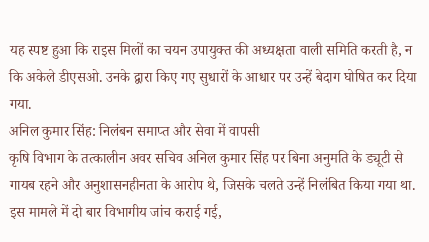यह स्पष्ट हुआ कि राइस मिलों का चयन उपायुक्त की अध्यक्षता वाली समिति करती है, न कि अकेले डीएसओ. उनके द्वारा किए गए सुधारों के आधार पर उन्हें बेदाग घोषित कर दिया गया.
अनिल कुमार सिंह: निलंबन समाप्त और सेवा में वापसी
कृषि विभाग के तत्कालीन अवर सचिव अनिल कुमार सिंह पर बिना अनुमति के ड्यूटी से गायब रहने और अनुशासनहीनता के आरोप थे, जिसके चलते उन्हें निलंबित किया गया था. इस मामले में दो बार विभागीय जांच कराई गई,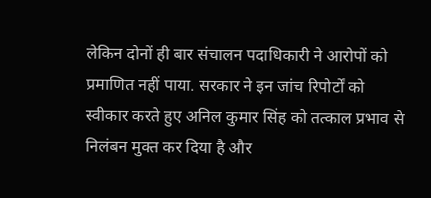लेकिन दोनों ही बार संचालन पदाधिकारी ने आरोपों को प्रमाणित नहीं पाया. सरकार ने इन जांच रिपोर्टों को स्वीकार करते हुए अनिल कुमार सिंह को तत्काल प्रभाव से निलंबन मुक्त कर दिया है और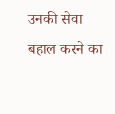उनकी सेवा बहाल करने का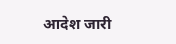आदेश जारी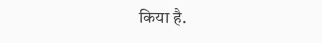किया है.